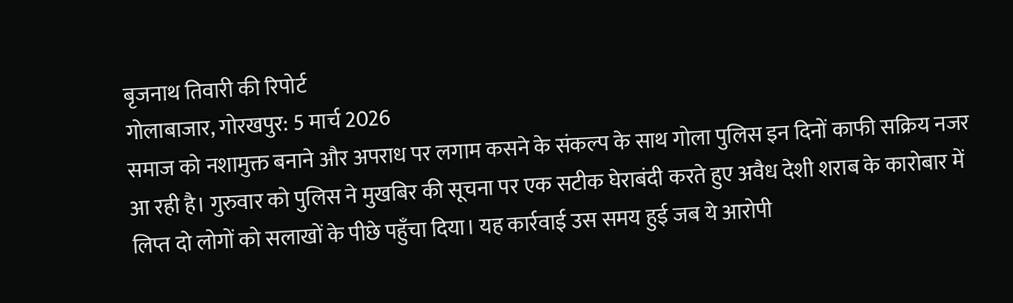बृजनाथ तिवारी की रिपोर्ट
गोलाबाजार, गोरखपुर: 5 मार्च 2026
समाज को नशामुक्त बनाने और अपराध पर लगाम कसने के संकल्प के साथ गोला पुलिस इन दिनों काफी सक्रिय नजर आ रही है। गुरुवार को पुलिस ने मुखबिर की सूचना पर एक सटीक घेराबंदी करते हुए अवैध देशी शराब के कारोबार में लिप्त दो लोगों को सलाखों के पीछे पहुँचा दिया। यह कार्रवाई उस समय हुई जब ये आरोपी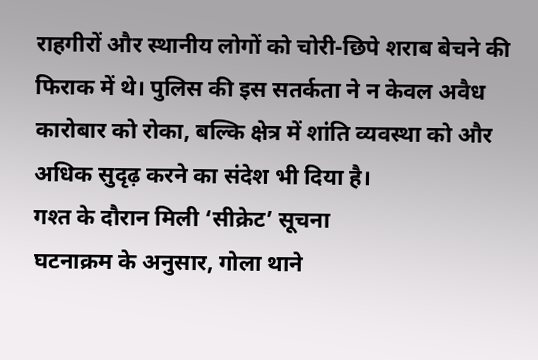राहगीरों और स्थानीय लोगों को चोरी-छिपे शराब बेचने की फिराक में थे। पुलिस की इस सतर्कता ने न केवल अवैध कारोबार को रोका, बल्कि क्षेत्र में शांति व्यवस्था को और अधिक सुदृढ़ करने का संदेश भी दिया है।
गश्त के दौरान मिली ‘सीक्रेट’ सूचना
घटनाक्रम के अनुसार, गोला थाने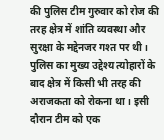की पुलिस टीम गुरुवार को रोज की तरह क्षेत्र में शांति व्यवस्था और सुरक्षा के मद्देनजर गश्त पर थी। पुलिस का मुख्य उद्देश्य त्योहारों के बाद क्षेत्र में किसी भी तरह की अराजकता को रोकना था। इसी दौरान टीम को एक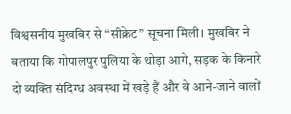विश्वसनीय मुखबिर से “सीक्रेट” सूचना मिली। मुखबिर ने बताया कि गोपालपुर पुलिया के थोड़ा आगे, सड़क के किनारे दो व्यक्ति संदिग्ध अवस्था में खड़े हैं और वे आने-जाने वालों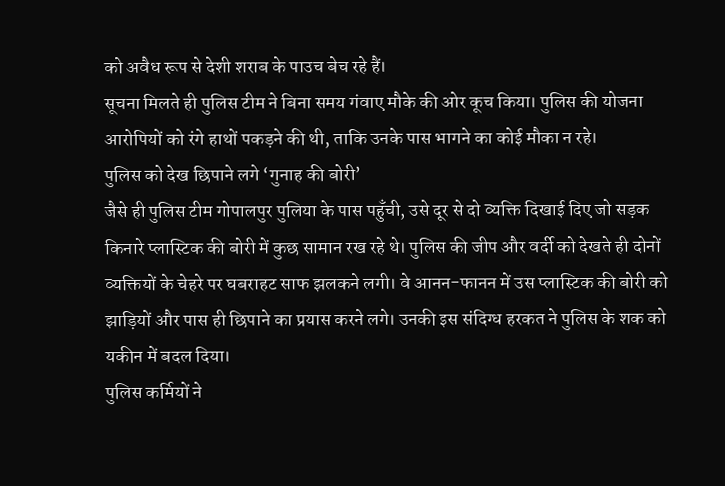को अवैध रूप से देशी शराब के पाउच बेच रहे हैं।
सूचना मिलते ही पुलिस टीम ने बिना समय गंवाए मौके की ओर कूच किया। पुलिस की योजना आरोपियों को रंगे हाथों पकड़ने की थी, ताकि उनके पास भागने का कोई मौका न रहे।
पुलिस को देख छिपाने लगे ‘गुनाह की बोरी’
जैसे ही पुलिस टीम गोपालपुर पुलिया के पास पहुँची, उसे दूर से दो व्यक्ति दिखाई दिए जो सड़क किनारे प्लास्टिक की बोरी में कुछ सामान रख रहे थे। पुलिस की जीप और वर्दी को देखते ही दोनों व्यक्तियों के चेहरे पर घबराहट साफ झलकने लगी। वे आनन-फानन में उस प्लास्टिक की बोरी को झाड़ियों और पास ही छिपाने का प्रयास करने लगे। उनकी इस संदिग्ध हरकत ने पुलिस के शक को यकीन में बदल दिया।
पुलिस कर्मियों ने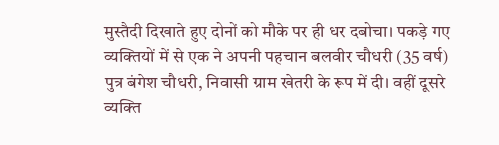मुस्तैदी दिखाते हुए दोनों को मौके पर ही धर दबोचा। पकड़े गए व्यक्तियों में से एक ने अपनी पहचान बलवीर चौधरी (35 वर्ष) पुत्र बंगेश चौधरी, निवासी ग्राम खेतरी के रूप में दी। वहीं दूसरे व्यक्ति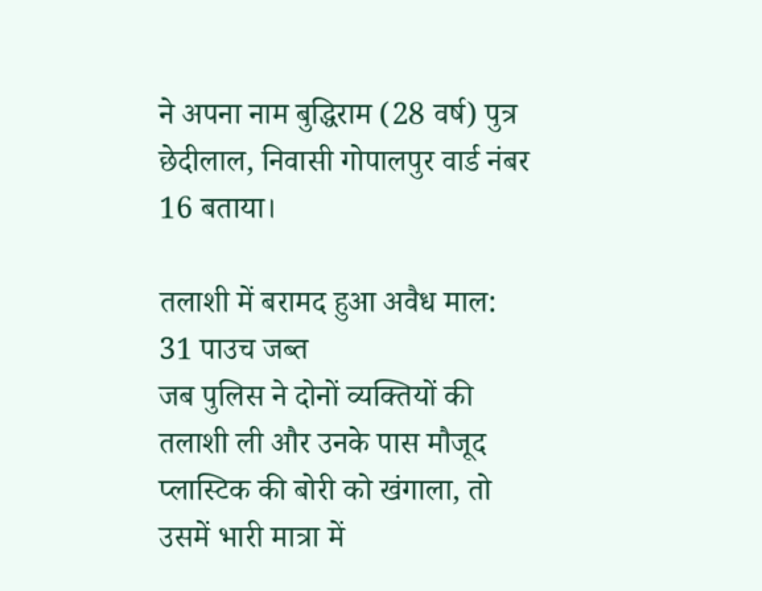ने अपना नाम बुद्धिराम (28 वर्ष) पुत्र छेदीलाल, निवासी गोपालपुर वार्ड नंबर 16 बताया।

तलाशी में बरामद हुआ अवैध माल: 31 पाउच जब्त
जब पुलिस ने दोनों व्यक्तियों की तलाशी ली और उनके पास मौजूद प्लास्टिक की बोरी को खंगाला, तो उसमें भारी मात्रा में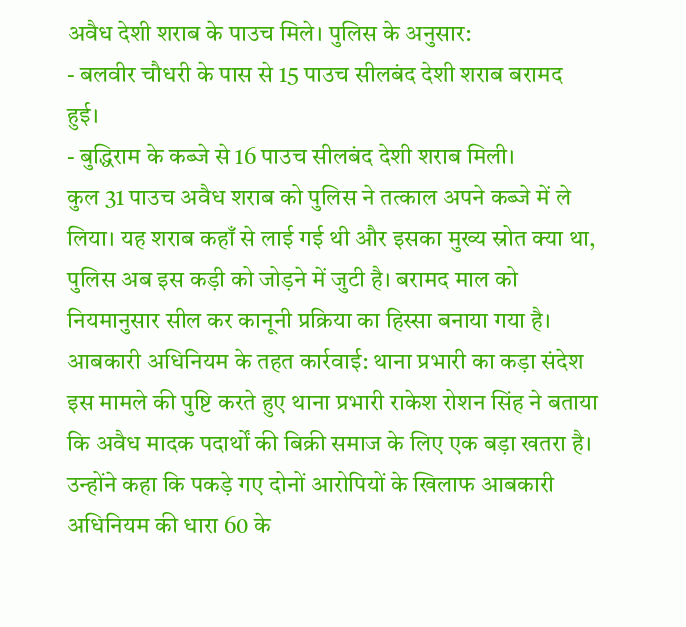अवैध देशी शराब के पाउच मिले। पुलिस के अनुसार:
- बलवीर चौधरी के पास से 15 पाउच सीलबंद देशी शराब बरामद हुई।
- बुद्धिराम के कब्जे से 16 पाउच सीलबंद देशी शराब मिली।
कुल 31 पाउच अवैध शराब को पुलिस ने तत्काल अपने कब्जे में ले लिया। यह शराब कहाँ से लाई गई थी और इसका मुख्य स्रोत क्या था, पुलिस अब इस कड़ी को जोड़ने में जुटी है। बरामद माल को नियमानुसार सील कर कानूनी प्रक्रिया का हिस्सा बनाया गया है।
आबकारी अधिनियम के तहत कार्रवाई: थाना प्रभारी का कड़ा संदेश
इस मामले की पुष्टि करते हुए थाना प्रभारी राकेश रोशन सिंह ने बताया कि अवैध मादक पदार्थों की बिक्री समाज के लिए एक बड़ा खतरा है। उन्होंने कहा कि पकड़े गए दोनों आरोपियों के खिलाफ आबकारी अधिनियम की धारा 60 के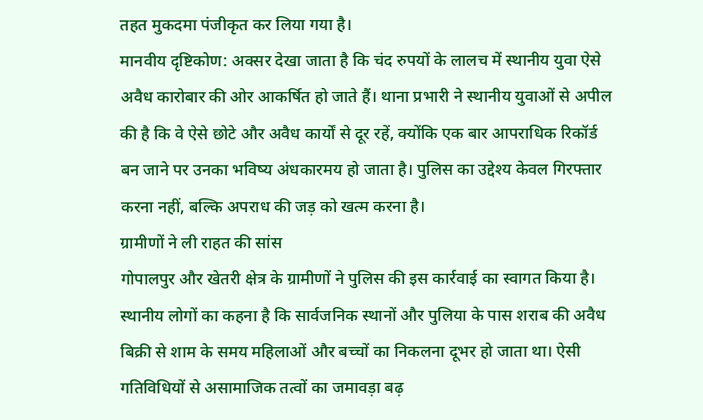तहत मुकदमा पंजीकृत कर लिया गया है।
मानवीय दृष्टिकोण: अक्सर देखा जाता है कि चंद रुपयों के लालच में स्थानीय युवा ऐसे अवैध कारोबार की ओर आकर्षित हो जाते हैं। थाना प्रभारी ने स्थानीय युवाओं से अपील की है कि वे ऐसे छोटे और अवैध कार्यों से दूर रहें, क्योंकि एक बार आपराधिक रिकॉर्ड बन जाने पर उनका भविष्य अंधकारमय हो जाता है। पुलिस का उद्देश्य केवल गिरफ्तार करना नहीं, बल्कि अपराध की जड़ को खत्म करना है।
ग्रामीणों ने ली राहत की सांस
गोपालपुर और खेतरी क्षेत्र के ग्रामीणों ने पुलिस की इस कार्रवाई का स्वागत किया है। स्थानीय लोगों का कहना है कि सार्वजनिक स्थानों और पुलिया के पास शराब की अवैध बिक्री से शाम के समय महिलाओं और बच्चों का निकलना दूभर हो जाता था। ऐसी गतिविधियों से असामाजिक तत्वों का जमावड़ा बढ़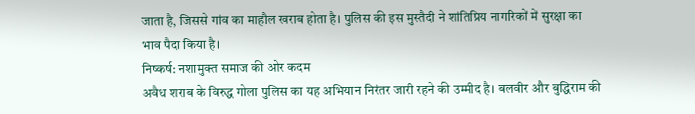जाता है, जिससे गांव का माहौल खराब होता है। पुलिस की इस मुस्तैदी ने शांतिप्रिय नागरिकों में सुरक्षा का भाव पैदा किया है।
निष्कर्ष: नशामुक्त समाज की ओर कदम
अवैध शराब के विरुद्ध गोला पुलिस का यह अभियान निरंतर जारी रहने की उम्मीद है। बलवीर और बुद्धिराम की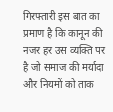गिरफ्तारी इस बात का प्रमाण है कि कानून की नजर हर उस व्यक्ति पर है जो समाज की मर्यादा और नियमों को ताक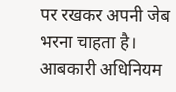पर रखकर अपनी जेब भरना चाहता है। आबकारी अधिनियम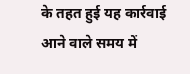के तहत हुई यह कार्रवाई आने वाले समय में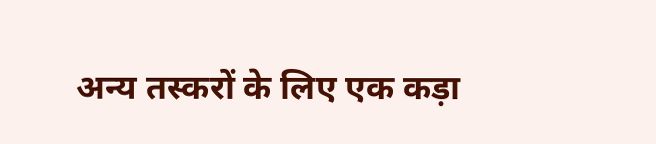अन्य तस्करों के लिए एक कड़ा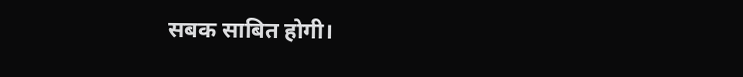सबक साबित होगी।